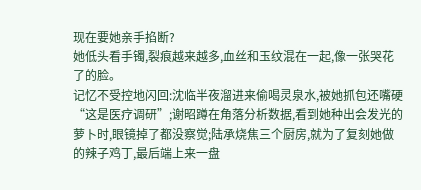现在要她亲手掐断?
她低头看手镯,裂痕越来越多,血丝和玉纹混在一起,像一张哭花了的脸。
记忆不受控地闪回:沈临半夜溜进来偷喝灵泉水,被她抓包还嘴硬“这是医疗调研”;谢昭蹲在角落分析数据,看到她种出会发光的萝卜时,眼镜掉了都没察觉;陆承烧焦三个厨房,就为了复刻她做的辣子鸡丁,最后端上来一盘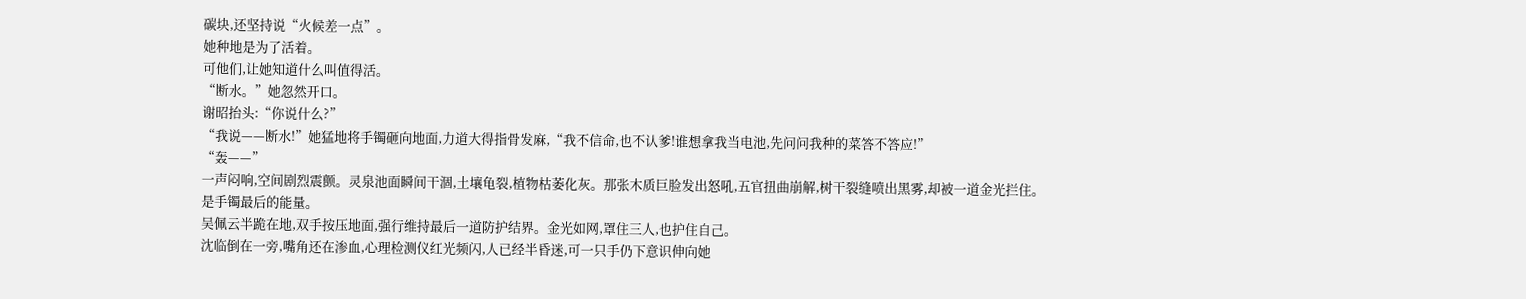碳块,还坚持说“火候差一点”。
她种地是为了活着。
可他们,让她知道什么叫值得活。
“断水。”她忽然开口。
谢昭抬头:“你说什么?”
“我说——断水!”她猛地将手镯砸向地面,力道大得指骨发麻,“我不信命,也不认爹!谁想拿我当电池,先问问我种的菜答不答应!”
“轰——”
一声闷响,空间剧烈震颤。灵泉池面瞬间干涸,土壤龟裂,植物枯萎化灰。那张木质巨脸发出怒吼,五官扭曲崩解,树干裂缝喷出黑雾,却被一道金光拦住。
是手镯最后的能量。
吴佩云半跪在地,双手按压地面,强行维持最后一道防护结界。金光如网,罩住三人,也护住自己。
沈临倒在一旁,嘴角还在渗血,心理检测仪红光频闪,人已经半昏迷,可一只手仍下意识伸向她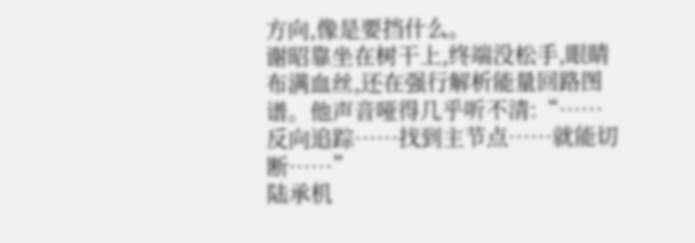方向,像是要挡什么。
谢昭靠坐在树干上,终端没松手,眼睛布满血丝,还在强行解析能量回路图谱。他声音哑得几乎听不清:“……反向追踪……找到主节点……就能切断……”
陆承机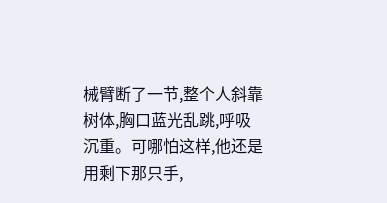械臂断了一节,整个人斜靠树体,胸口蓝光乱跳,呼吸沉重。可哪怕这样,他还是用剩下那只手,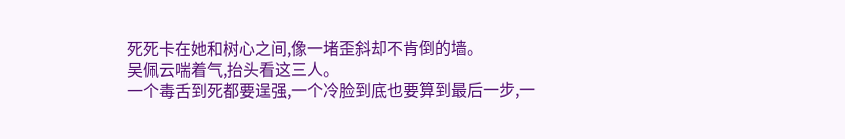死死卡在她和树心之间,像一堵歪斜却不肯倒的墙。
吴佩云喘着气,抬头看这三人。
一个毒舌到死都要逞强,一个冷脸到底也要算到最后一步,一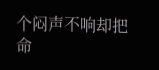个闷声不响却把命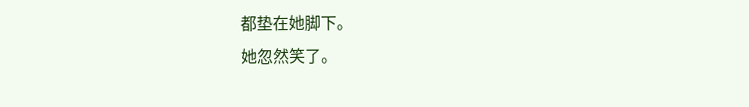都垫在她脚下。
她忽然笑了。